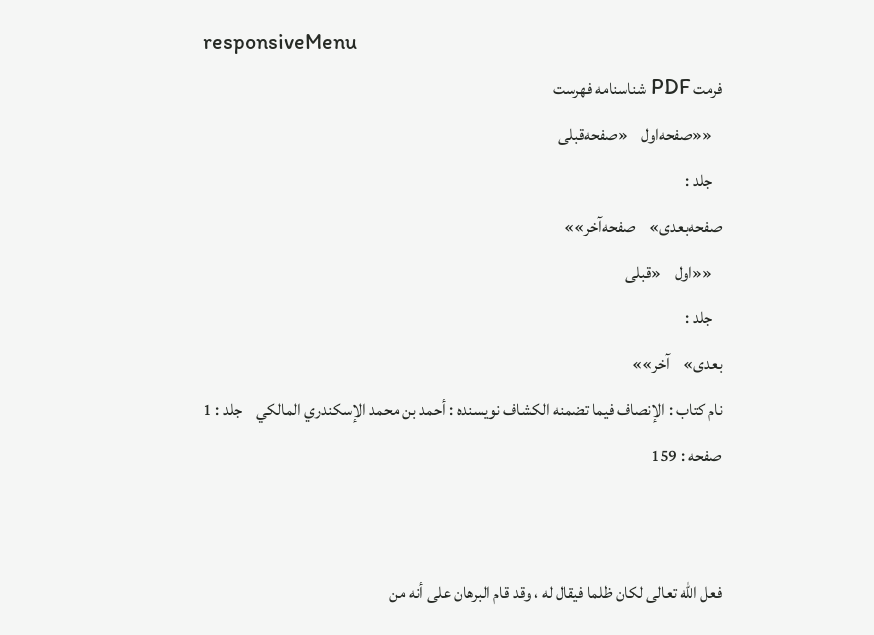responsiveMenu
فرمت PDF شناسنامه فهرست
   ««صفحه‌اول    «صفحه‌قبلی
   جلد :
صفحه‌بعدی»    صفحه‌آخر»»
   ««اول    «قبلی
   جلد :
بعدی»    آخر»»
نام کتاب : الإنصاف فيما تضمنه الكشاف نویسنده : أحمد بن محمد الإسكندري المالكي    جلد : 1  صفحه : 159


فعل الله تعالى لكان ظلما فيقال له ، وقد قام البرهان على أنه من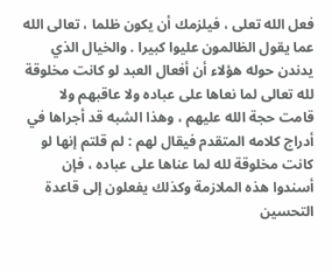فعل الله تعلى ، فيلزمك أن يكون ظلما ، تعالى الله عما يقول الظالمون عليوا كبيرا . والخيال الذي يدندن حوله هؤلاء أن أفعال العبد لو كانت مخلوقة لله تعالى لما نعاها على عباده ولا عاقبهم ولا قامت حجة الله عليهم ، وهذا الشبه قد أجراها في أدراج كلامه المتقدم فيقال لهم : لم قلتم إنها لو كانت مخلوقة لله لما عناها على عباده ، فإن أسندوا هذه الملازمة وكذلك يفعلون إلى قاعدة التحسين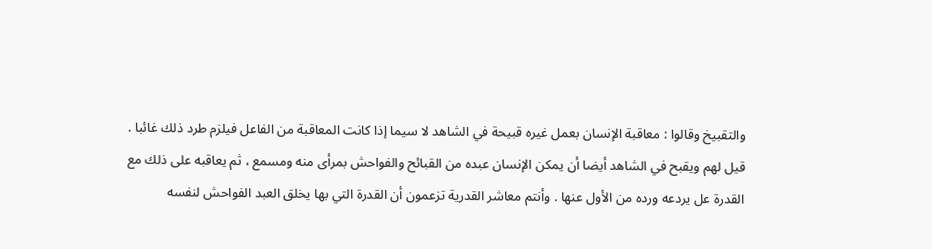والتقبيخ وقالوا : معاقبة الإنسان بعمل غيره قبيحة في الشاهد لا سيما إذا كانت المعاقبة من الفاعل فيلزم طرد ذلك غائبا . قيل لهم ويقبح في الشاهد أيضا أن يمكن الإنسان عبده من القبائح والفواحش بمرأى منه ومسمع ، ثم يعاقبه على ذلك مع القدرة عل يردعه ورده من الأول عنها . وأنتم معاشر القدرية تزعمون أن القدرة التي بها يخلق العبد الفواحش لنفسه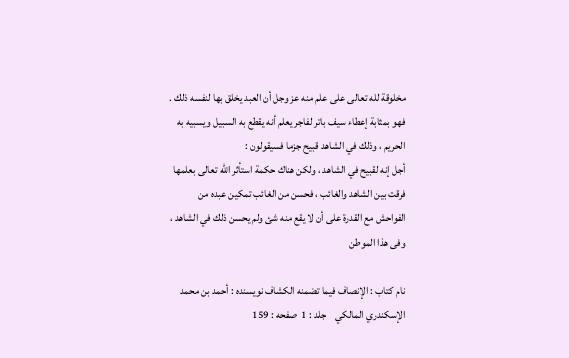مخلوقة لله تعالى على علم منه عز وجل أن العبد يخلق بها لنفسه ذلك .
فهو بمثابة إعطاء سيف باتر لفاجر يعلم أنه يقطع به السبيل ويسبيه به الحريم ، وذلك في الشاهد قبيح جزما فسيقولون :
أجل إنه لقبيح في الشاهد ، ولكن هناك حكمة استأثر الله تعالى بعلمها فرقت بين الشاهد والغائب ، فحسن من الغائب تمكين عبده من الفواحش مع القدرة على أن لا يقع منه شئ ولم يحسن ذلك في الشاهد ، وفى هذا الموطن

نام کتاب : الإنصاف فيما تضمنه الكشاف نویسنده : أحمد بن محمد الإسكندري المالكي    جلد : 1  صفحه : 159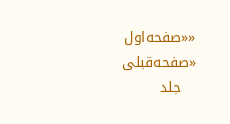««صفحه‌اول    «صفحه‌قبلی
   جلد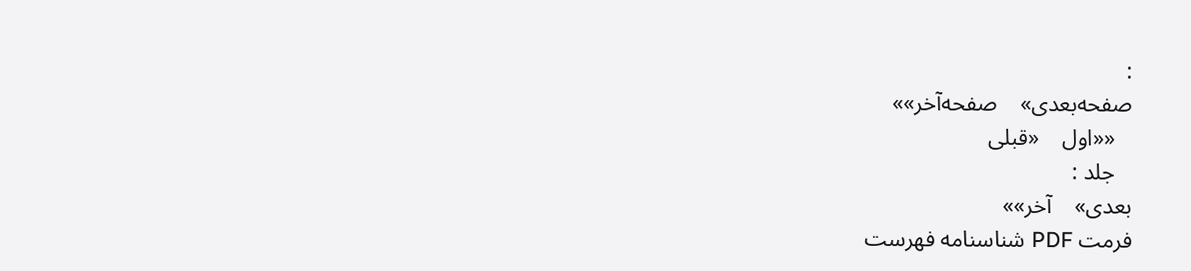:
صفحه‌بعدی»    صفحه‌آخر»»
   ««اول    «قبلی
   جلد :
بعدی»    آخر»»
فرمت PDF شناسنامه فهرست